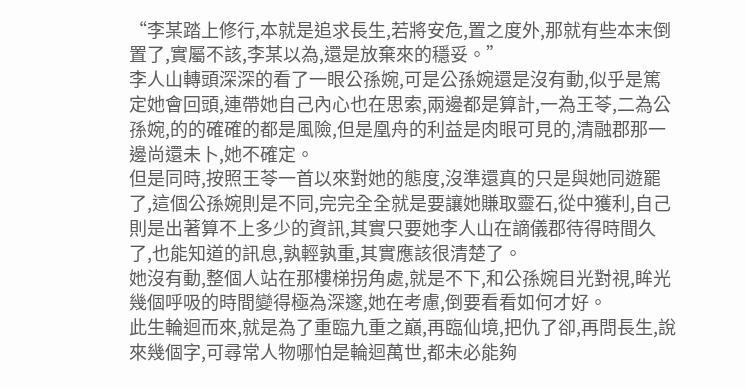“李某踏上修行,本就是追求長生,若將安危,置之度外,那就有些本末倒置了,實屬不該,李某以為,還是放棄來的穩妥。”
李人山轉頭深深的看了一眼公孫婉,可是公孫婉還是沒有動,似乎是篤定她會回頭,連帶她自己內心也在思索,兩邊都是算計,一為王苓,二為公孫婉,的的確確的都是風險,但是凰舟的利益是肉眼可見的,清融郡那一邊尚還未卜,她不確定。
但是同時,按照王苓一首以來對她的態度,沒準還真的只是與她同遊罷了,這個公孫婉則是不同,完完全全就是要讓她賺取靈石,從中獲利,自己則是出著算不上多少的資訊,其實只要她李人山在謫儀郡待得時間久了,也能知道的訊息,孰輕孰重,其實應該很清楚了。
她沒有動,整個人站在那樓梯拐角處,就是不下,和公孫婉目光對視,眸光幾個呼吸的時間變得極為深邃,她在考慮,倒要看看如何才好。
此生輪迴而來,就是為了重臨九重之巔,再臨仙境,把仇了卻,再問長生,說來幾個字,可尋常人物哪怕是輪迴萬世,都未必能夠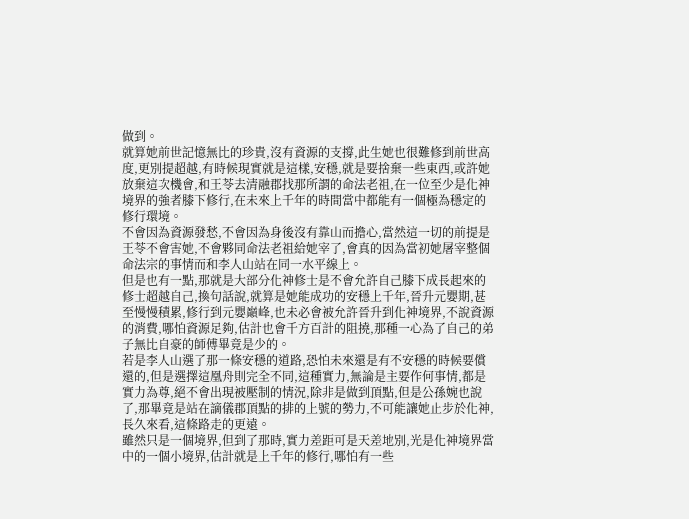做到。
就算她前世記憶無比的珍貴,沒有資源的支撐,此生她也很難修到前世高度,更別提超越,有時候現實就是這樣,安穩,就是要捨棄一些東西,或許她放棄這次機會,和王苓去清融郡找那所謂的命法老祖,在一位至少是化神境界的強者膝下修行,在未來上千年的時間當中都能有一個極為穩定的修行環境。
不會因為資源發愁,不會因為身後沒有靠山而擔心,當然這一切的前提是王苓不會害她,不會夥同命法老祖給她宰了,會真的因為當初她屠宰整個命法宗的事情而和李人山站在同一水平線上。
但是也有一點,那就是大部分化神修士是不會允許自己膝下成長起來的修士超越自己,換句話說,就算是她能成功的安穩上千年,晉升元嬰期,甚至慢慢積累,修行到元嬰巔峰,也未必會被允許晉升到化神境界,不說資源的消費,哪怕資源足夠,估計也會千方百計的阻撓,那種一心為了自己的弟子無比自豪的師傅畢竟是少的。
若是李人山選了那一條安穩的道路,恐怕未來還是有不安穩的時候要償還的,但是選擇這凰舟則完全不同,這種實力,無論是主要作何事情,都是實力為尊,絕不會出現被壓制的情況,除非是做到頂點,但是公孫婉也說了,那畢竟是站在謫儀郡頂點的排的上號的勢力,不可能讓她止步於化神,長久來看,這條路走的更遠。
雖然只是一個境界,但到了那時,實力差距可是天差地別,光是化神境界當中的一個小境界,估計就是上千年的修行,哪怕有一些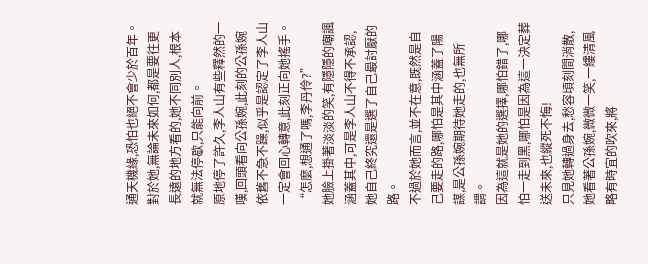通天機緣,恐怕也絕不會少於百年。
對於她,無論未來如何,都是要往更長遠的地方看的,她不同別人,根本就無法停歇,只能向前。
原地停了許久,李人山有些釋然的一嘆,回頭看向公孫婉,此刻的公孫婉依舊不急不躁,似乎是認定了李人山一定會回心轉意,此刻正向她搖手。
“怎麼,想通了嗎,李丹伶?”
她臉上掛著淡淡的笑,有隱隱的嘲諷涵蓋其中,可是李人山不得不承認,她自己終究還是選了自己最討厭的路。
不過於她而言,並不在意,既然是自己要走的路,哪怕是其中涵蓋了陽謀,是公孫婉期待她走的,也無所謂。
因為這就是她的選擇,哪怕錯了,哪怕一走到黑,哪怕是因為這一決定葬送未來,也縱死不悔!
只見她轉過身去,愁容頃刻間消散,她看著公孫婉,微微一笑,一縷清風略有時宜的吹來,將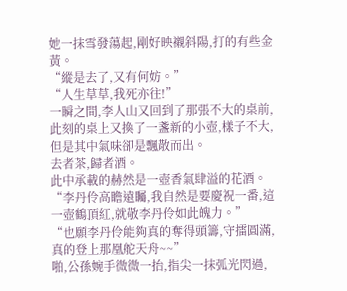她一抹雪發蕩起,剛好映襯斜陽,打的有些金黃。
“縱是去了,又有何妨。”
“人生草草,我死亦往!”
一瞬之間,李人山又回到了那張不大的桌前,此刻的桌上又換了一盞新的小壺,樣子不大,但是其中氣味卻是飄散而出。
去者茶,歸者酒。
此中承載的赫然是一壺香氣肆溢的花酒。
“李丹伶高瞻遠矚,我自然是要慶祝一番,這一壺鶴頂紅,就敬李丹伶如此魄力。”
“也願李丹伶能夠真的奪得頭籌,守擂圓滿,真的登上那凰舵天舟~~”
啪,公孫婉手微微一抬,指尖一抹弧光閃過,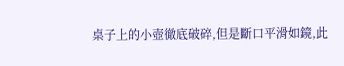桌子上的小壺徹底破碎,但是斷口平滑如鏡,此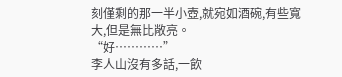刻僅剩的那一半小壺,就宛如酒碗,有些寬大,但是無比敞亮。
“好…………”
李人山沒有多話,一飲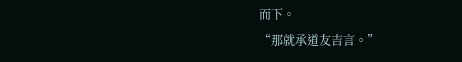而下。
“那就承道友吉言。”